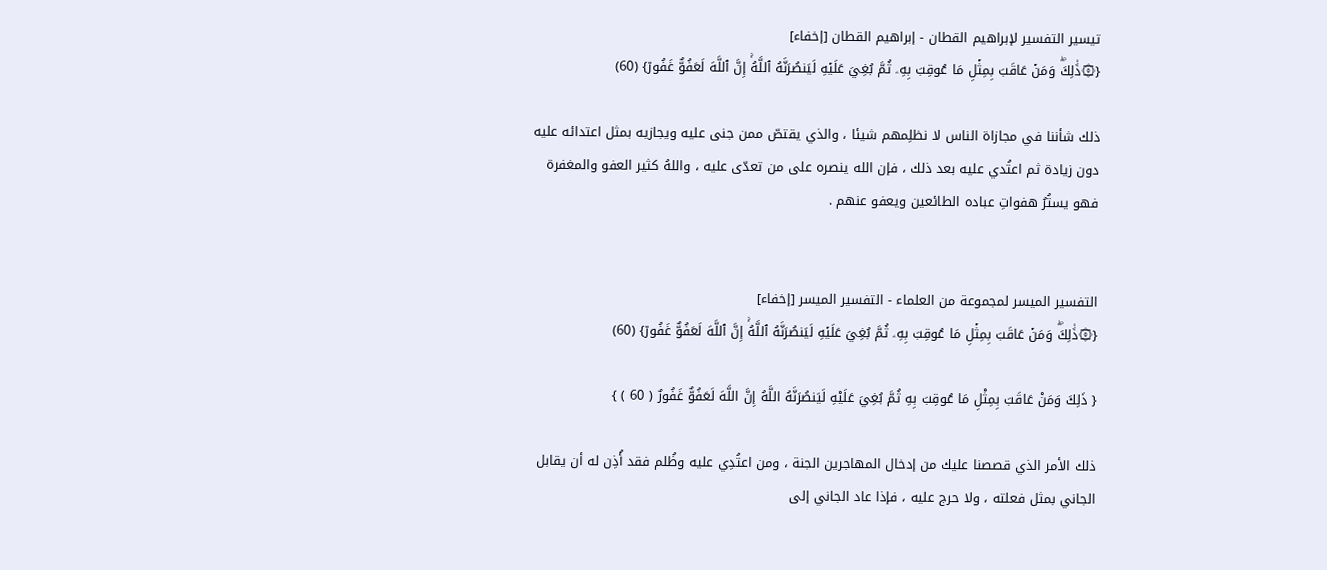تيسير التفسير لإبراهيم القطان - إبراهيم القطان [إخفاء]
{۞ذَٰلِكَۖ وَمَنۡ عَاقَبَ بِمِثۡلِ مَا عُوقِبَ بِهِۦ ثُمَّ بُغِيَ عَلَيۡهِ لَيَنصُرَنَّهُ ٱللَّهُۚ إِنَّ ٱللَّهَ لَعَفُوٌّ غَفُورٞ} (60)

ذلك شأننا في مجازاة الناس لا نظلِمهم شيئا ، والذي يقتصّ ممن جنى عليه ويجازيه بمثل اعتدائه عليه دون زيادة ثم اعتُدي عليه بعد ذلك ، فإن الله ينصره على من تعدّى عليه ، واللهُ كثير العفو والمغفرة فهو يستُرُ هفواتِ عباده الطائعين ويعفو عنهم .


التفسير الميسر لمجموعة من العلماء - التفسير الميسر [إخفاء]
{۞ذَٰلِكَۖ وَمَنۡ عَاقَبَ بِمِثۡلِ مَا عُوقِبَ بِهِۦ ثُمَّ بُغِيَ عَلَيۡهِ لَيَنصُرَنَّهُ ٱللَّهُۚ إِنَّ ٱللَّهَ لَعَفُوٌّ غَفُورٞ} (60)

{ ذَلِكَ وَمَنْ عَاقَبَ بِمِثْلِ مَا عُوقِبَ بِهِ ثُمَّ بُغِيَ عَلَيْهِ لَيَنصُرَنَّهُ اللَّهُ إِنَّ اللَّهَ لَعَفُوٌّ غَفُورٌ ( 60 ) }

ذلك الأمر الذي قصصنا عليك من إدخال المهاجرين الجنة ، ومن اعتُدِي عليه وظُلم فقد أُذِن له أن يقابل الجاني بمثل فعلته ، ولا حرج عليه ، فإذا عاد الجاني إلى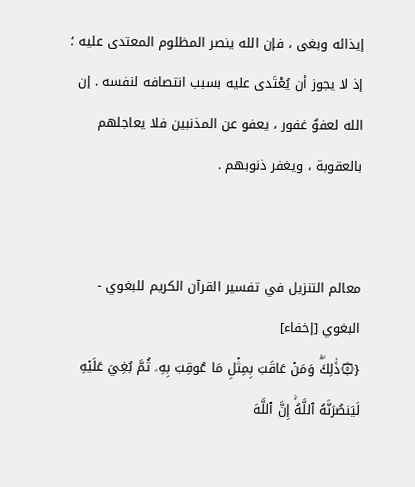إيذائه وبغى ، فإن الله ينصر المظلوم المعتدى عليه ؛ إذ لا يجوز أن يُعْتَدى عليه بسبب انتصافه لنفسه . إن الله لعفوٌ غفور ، يعفو عن المذنبين فلا يعاجلهم بالعقوبة ، ويغفر ذنوبهم .


معالم التنزيل في تفسير القرآن الكريم للبغوي - البغوي [إخفاء]
{۞ذَٰلِكَۖ وَمَنۡ عَاقَبَ بِمِثۡلِ مَا عُوقِبَ بِهِۦ ثُمَّ بُغِيَ عَلَيۡهِ لَيَنصُرَنَّهُ ٱللَّهُۚ إِنَّ ٱللَّهَ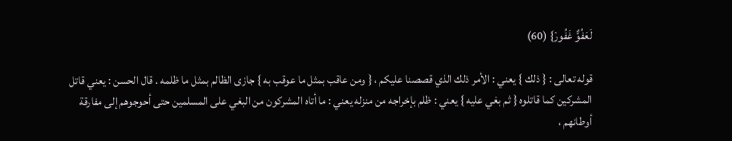لَعَفُوٌّ غَفُورٞ} (60)

قوله تعالى : { ذلك } يعني : الأمر ذلك الذي قصصنا عليكم ، { ومن عاقب بمثل ما عوقب به } جازى الظالم بمثل ما ظلمه . قال الحسن : يعني قاتل المشركين كما قاتلوه { ثم بغي عليه } يعني : ظلم بإخراجه من منزله يعني : ما أتاه المشركون من البغي على المسلمين حتى أحوجوهم إلى مفارقة أوطانهم ،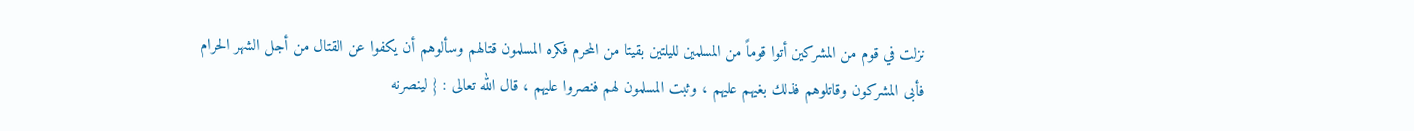نزلت في قوم من المشركين أتوا قوماً من المسلمين لليلتين بقيتا من المحرم فكره المسلمون قتالهم وسألوهم أن يكفوا عن القتال من أجل الشهر الحرام فأبى المشركون وقاتلوهم فذلك بغيهم عليهم ، وثبت المسلمون لهم فنصروا عليهم ، قال الله تعالى : { لينصرنه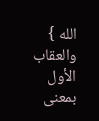الله } والعقاب الأول بمعنى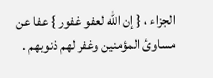الجزاء ، { إن الله لعفو غفور } عفا عن مساوئ المؤمنين وغفر لهم ذنوبهم .